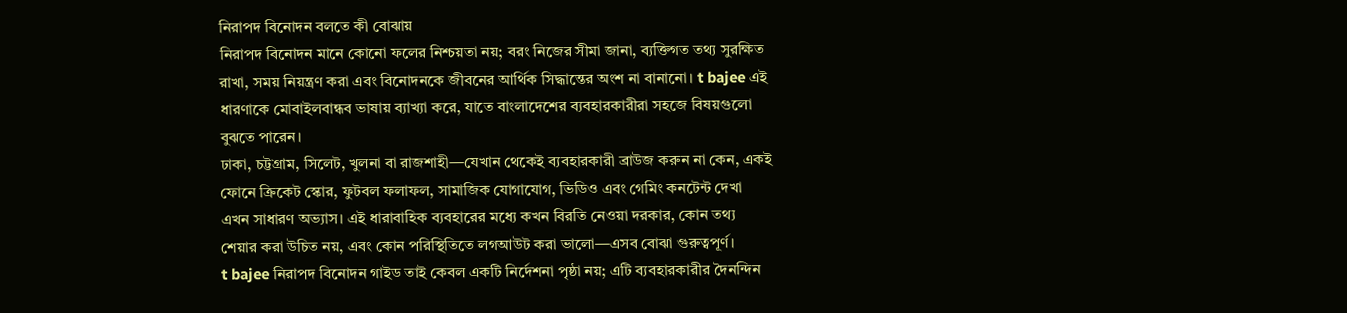নিরাপদ বিনোদন বলতে কী বোঝায়
নিরাপদ বিনোদন মানে কোনো ফলের নিশ্চয়তা নয়; বরং নিজের সীমা জানা, ব্যক্তিগত তথ্য সুরক্ষিত রাখা, সময় নিয়ন্ত্রণ করা এবং বিনোদনকে জীবনের আর্থিক সিদ্ধান্তের অংশ না বানানো। t bajee এই ধারণাকে মোবাইলবান্ধব ভাষায় ব্যাখ্যা করে, যাতে বাংলাদেশের ব্যবহারকারীরা সহজে বিষয়গুলো বুঝতে পারেন।
ঢাকা, চট্টগ্রাম, সিলেট, খুলনা বা রাজশাহী—যেখান থেকেই ব্যবহারকারী ব্রাউজ করুন না কেন, একই ফোনে ক্রিকেট স্কোর, ফুটবল ফলাফল, সামাজিক যোগাযোগ, ভিডিও এবং গেমিং কনটেন্ট দেখা এখন সাধারণ অভ্যাস। এই ধারাবাহিক ব্যবহারের মধ্যে কখন বিরতি নেওয়া দরকার, কোন তথ্য শেয়ার করা উচিত নয়, এবং কোন পরিস্থিতিতে লগআউট করা ভালো—এসব বোঝা গুরুত্বপূর্ণ।
t bajee নিরাপদ বিনোদন গাইড তাই কেবল একটি নির্দেশনা পৃষ্ঠা নয়; এটি ব্যবহারকারীর দৈনন্দিন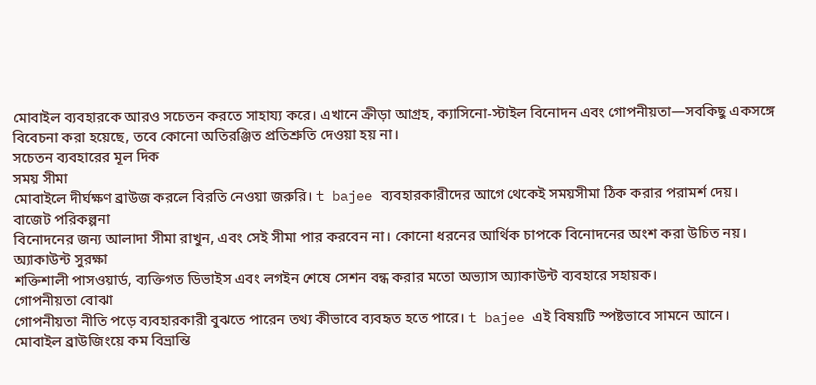মোবাইল ব্যবহারকে আরও সচেতন করতে সাহায্য করে। এখানে ক্রীড়া আগ্রহ, ক্যাসিনো-স্টাইল বিনোদন এবং গোপনীয়তা—সবকিছু একসঙ্গে বিবেচনা করা হয়েছে, তবে কোনো অতিরঞ্জিত প্রতিশ্রুতি দেওয়া হয় না।
সচেতন ব্যবহারের মূল দিক
সময় সীমা
মোবাইলে দীর্ঘক্ষণ ব্রাউজ করলে বিরতি নেওয়া জরুরি। t bajee ব্যবহারকারীদের আগে থেকেই সময়সীমা ঠিক করার পরামর্শ দেয়।
বাজেট পরিকল্পনা
বিনোদনের জন্য আলাদা সীমা রাখুন, এবং সেই সীমা পার করবেন না। কোনো ধরনের আর্থিক চাপকে বিনোদনের অংশ করা উচিত নয়।
অ্যাকাউন্ট সুরক্ষা
শক্তিশালী পাসওয়ার্ড, ব্যক্তিগত ডিভাইস এবং লগইন শেষে সেশন বন্ধ করার মতো অভ্যাস অ্যাকাউন্ট ব্যবহারে সহায়ক।
গোপনীয়তা বোঝা
গোপনীয়তা নীতি পড়ে ব্যবহারকারী বুঝতে পারেন তথ্য কীভাবে ব্যবহৃত হতে পারে। t bajee এই বিষয়টি স্পষ্টভাবে সামনে আনে।
মোবাইল ব্রাউজিংয়ে কম বিভ্রান্তি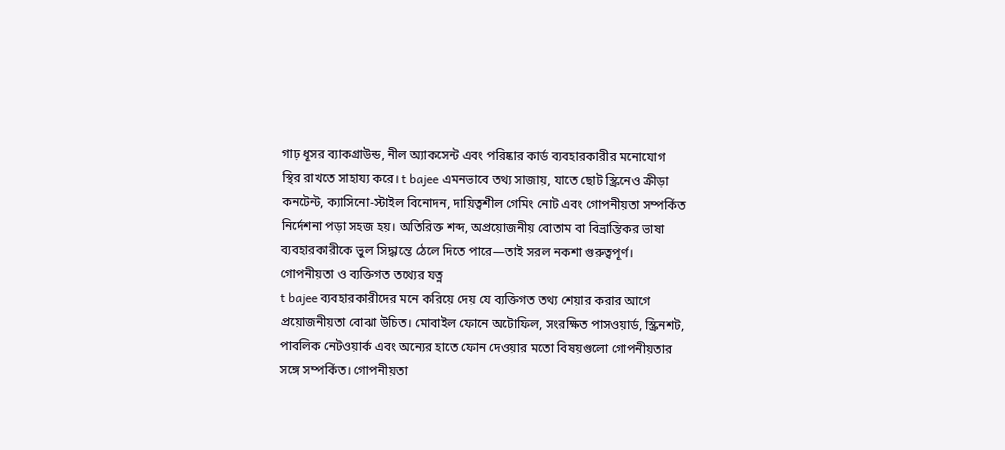গাঢ় ধূসর ব্যাকগ্রাউন্ড, নীল অ্যাকসেন্ট এবং পরিষ্কার কার্ড ব্যবহারকারীর মনোযোগ স্থির রাখতে সাহায্য করে। t bajee এমনভাবে তথ্য সাজায়, যাতে ছোট স্ক্রিনেও ক্রীড়া কনটেন্ট, ক্যাসিনো-স্টাইল বিনোদন, দায়িত্বশীল গেমিং নোট এবং গোপনীয়তা সম্পর্কিত নির্দেশনা পড়া সহজ হয়। অতিরিক্ত শব্দ, অপ্রয়োজনীয় বোতাম বা বিভ্রান্তিকর ভাষা ব্যবহারকারীকে ভুল সিদ্ধান্তে ঠেলে দিতে পারে—তাই সরল নকশা গুরুত্বপূর্ণ।
গোপনীয়তা ও ব্যক্তিগত তথ্যের যত্ন
t bajee ব্যবহারকারীদের মনে করিয়ে দেয় যে ব্যক্তিগত তথ্য শেয়ার করার আগে প্রয়োজনীয়তা বোঝা উচিত। মোবাইল ফোনে অটোফিল, সংরক্ষিত পাসওয়ার্ড, স্ক্রিনশট, পাবলিক নেটওয়ার্ক এবং অন্যের হাতে ফোন দেওয়ার মতো বিষয়গুলো গোপনীয়তার সঙ্গে সম্পর্কিত। গোপনীয়তা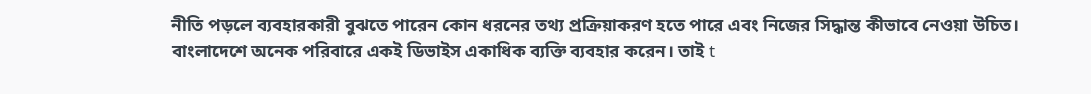নীতি পড়লে ব্যবহারকারী বুঝতে পারেন কোন ধরনের তথ্য প্রক্রিয়াকরণ হতে পারে এবং নিজের সিদ্ধান্ত কীভাবে নেওয়া উচিত।
বাংলাদেশে অনেক পরিবারে একই ডিভাইস একাধিক ব্যক্তি ব্যবহার করেন। তাই t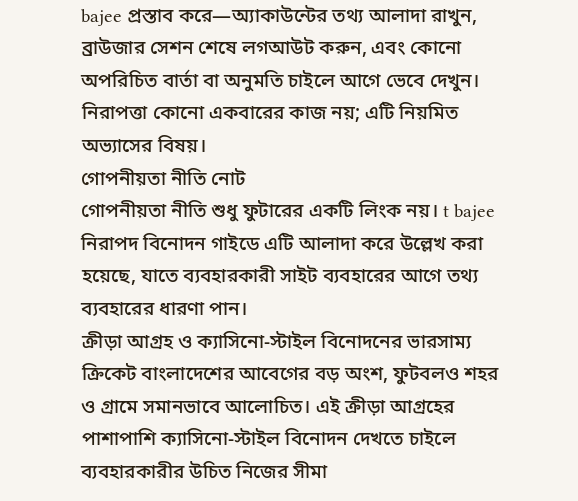bajee প্রস্তাব করে—অ্যাকাউন্টের তথ্য আলাদা রাখুন, ব্রাউজার সেশন শেষে লগআউট করুন, এবং কোনো অপরিচিত বার্তা বা অনুমতি চাইলে আগে ভেবে দেখুন। নিরাপত্তা কোনো একবারের কাজ নয়; এটি নিয়মিত অভ্যাসের বিষয়।
গোপনীয়তা নীতি নোট
গোপনীয়তা নীতি শুধু ফুটারের একটি লিংক নয়। t bajee নিরাপদ বিনোদন গাইডে এটি আলাদা করে উল্লেখ করা হয়েছে, যাতে ব্যবহারকারী সাইট ব্যবহারের আগে তথ্য ব্যবহারের ধারণা পান।
ক্রীড়া আগ্রহ ও ক্যাসিনো-স্টাইল বিনোদনের ভারসাম্য
ক্রিকেট বাংলাদেশের আবেগের বড় অংশ, ফুটবলও শহর ও গ্রামে সমানভাবে আলোচিত। এই ক্রীড়া আগ্রহের পাশাপাশি ক্যাসিনো-স্টাইল বিনোদন দেখতে চাইলে ব্যবহারকারীর উচিত নিজের সীমা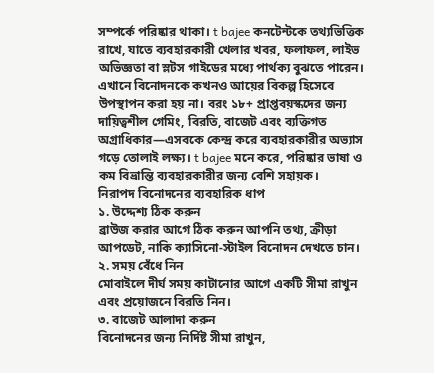সম্পর্কে পরিষ্কার থাকা। t bajee কনটেন্টকে তথ্যভিত্তিক রাখে, যাতে ব্যবহারকারী খেলার খবর, ফলাফল, লাইভ অভিজ্ঞতা বা স্লটস গাইডের মধ্যে পার্থক্য বুঝতে পারেন।
এখানে বিনোদনকে কখনও আয়ের বিকল্প হিসেবে উপস্থাপন করা হয় না। বরং ১৮+ প্রাপ্তবয়স্কদের জন্য দায়িত্বশীল গেমিং, বিরতি, বাজেট এবং ব্যক্তিগত অগ্রাধিকার—এসবকে কেন্দ্র করে ব্যবহারকারীর অভ্যাস গড়ে তোলাই লক্ষ্য। t bajee মনে করে, পরিষ্কার ভাষা ও কম বিভ্রান্তি ব্যবহারকারীর জন্য বেশি সহায়ক।
নিরাপদ বিনোদনের ব্যবহারিক ধাপ
১. উদ্দেশ্য ঠিক করুন
ব্রাউজ করার আগে ঠিক করুন আপনি তথ্য, ক্রীড়া আপডেট, নাকি ক্যাসিনো-স্টাইল বিনোদন দেখতে চান।
২. সময় বেঁধে নিন
মোবাইলে দীর্ঘ সময় কাটানোর আগে একটি সীমা রাখুন এবং প্রয়োজনে বিরতি নিন।
৩. বাজেট আলাদা করুন
বিনোদনের জন্য নির্দিষ্ট সীমা রাখুন,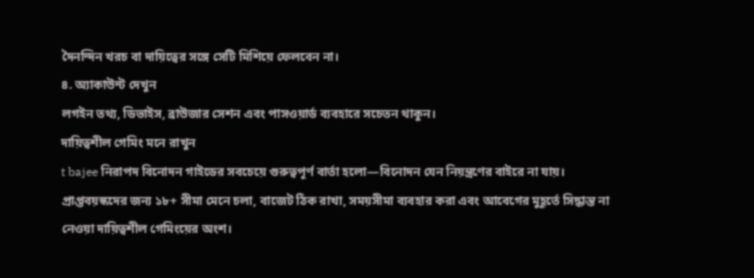দৈনন্দিন খরচ বা দায়িত্বের সঙ্গে সেটি মিশিয়ে ফেলবেন না।
৪. অ্যাকাউন্ট দেখুন
লগইন তথ্য, ডিভাইস, ব্রাউজার সেশন এবং পাসওয়ার্ড ব্যবহারে সচেতন থাকুন।
দায়িত্বশীল গেমিং মনে রাখুন
t bajee নিরাপদ বিনোদন গাইডের সবচেয়ে গুরুত্বপূর্ণ বার্তা হলো—বিনোদন যেন নিয়ন্ত্রণের বাইরে না যায়। প্রাপ্তবয়স্কদের জন্য ১৮+ সীমা মেনে চলা, বাজেট ঠিক রাখা, সময়সীমা ব্যবহার করা এবং আবেগের মুহূর্তে সিদ্ধান্ত না নেওয়া দায়িত্বশীল গেমিংয়ের অংশ।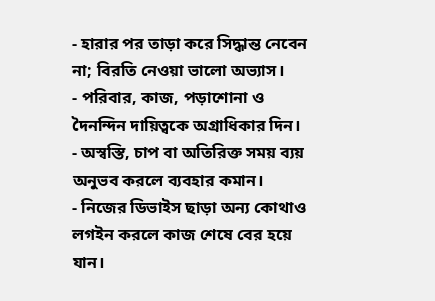- হারার পর তাড়া করে সিদ্ধান্ত নেবেন না; বিরতি নেওয়া ভালো অভ্যাস।
- পরিবার, কাজ, পড়াশোনা ও দৈনন্দিন দায়িত্বকে অগ্রাধিকার দিন।
- অস্বস্তি, চাপ বা অতিরিক্ত সময় ব্যয় অনুভব করলে ব্যবহার কমান।
- নিজের ডিভাইস ছাড়া অন্য কোথাও লগইন করলে কাজ শেষে বের হয়ে যান।